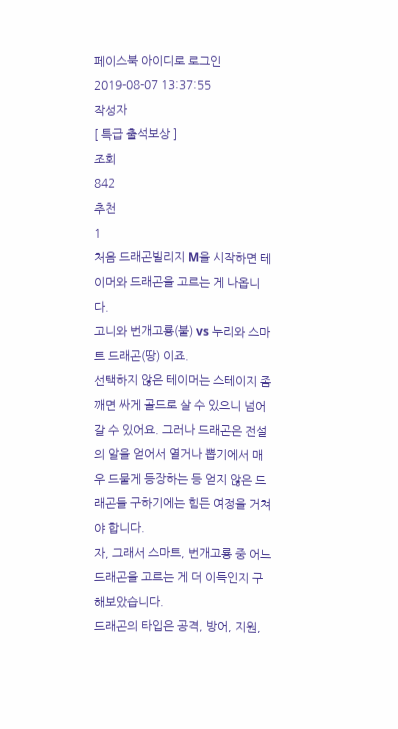페이스북 아이디로 로그인
2019-08-07 13:37:55
작성자
[ 특급 출석보상 ]
조회
842
추천
1
처음 드래곤빌리지 M을 시작하면 테이머와 드래곤을 고르는 게 나옵니다.
고니와 번개고룡(불) vs 누리와 스마트 드래곤(땅) 이죠.
선택하지 않은 테이머는 스테이지 좀 깨면 싸게 골드로 살 수 있으니 넘어갈 수 있어요. 그러나 드래곤은 전설의 알을 얻어서 열거나 뽑기에서 매우 드물게 등장하는 등 얻지 않은 드래곤들 구하기에는 힘든 여정을 거쳐야 합니다.
자, 그래서 스마트, 번개고룡 중 어느 드래곤을 고르는 게 더 이득인지 구해보았습니다.
드래곤의 타입은 공격, 방어, 지원,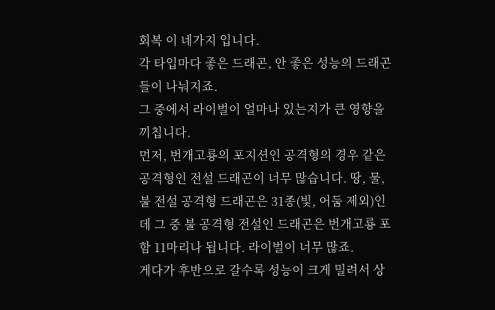회복 이 네가지 입니다.
각 타입마다 좋은 드래곤, 안 좋은 성능의 드래곤들이 나눠지죠.
그 중에서 라이벌이 얼마나 있는지가 큰 영향을 끼칩니다.
먼저, 번개고룡의 포지션인 공격형의 경우 같은 공격형인 전설 드래곤이 너무 많습니다. 땅, 물, 불 전설 공격형 드래곤은 31종(빛, 어둠 제외)인데 그 중 불 공격형 전설인 드래곤은 번개고룡 포함 11마리나 됩니다. 라이벌이 너무 많죠.
게다가 후반으로 갈수록 성능이 크게 밀려서 상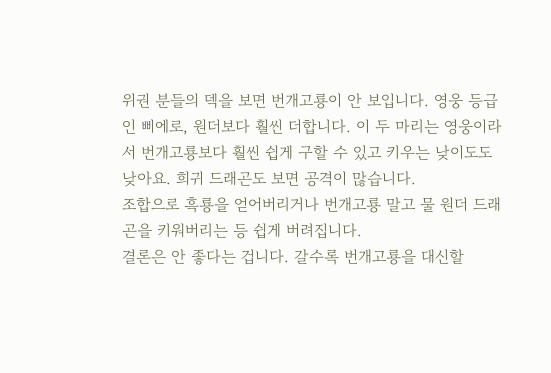위권 분들의 덱을 보면 번개고룡이 안 보입니다. 영웅 등급인 삐에로, 원더보다 훨씬 더합니다. 이 두 마리는 영웅이라서 번개고룡보다 훨씬 쉽게 구할 수 있고 키우는 낮이도도 낮아요. 희귀 드래곤도 보면 공격이 많습니다.
조합으로 흑룡을 얻어버리거나 번개고룡 말고 물 원더 드래곤을 키워버리는 등 쉽게 버려집니다.
결론은 안 좋다는 겁니다. 갈수록 번개고룡을 대신할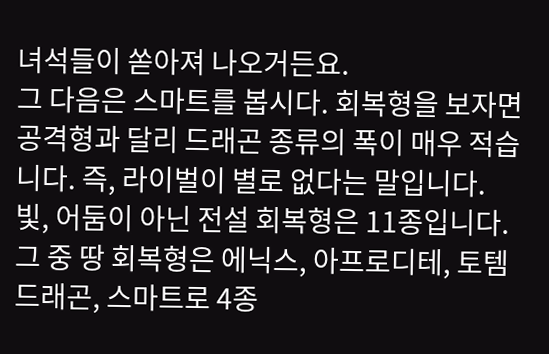녀석들이 쏟아져 나오거든요.
그 다음은 스마트를 봅시다. 회복형을 보자면 공격형과 달리 드래곤 종류의 폭이 매우 적습니다. 즉, 라이벌이 별로 없다는 말입니다.
빛, 어둠이 아닌 전설 회복형은 11종입니다. 그 중 땅 회복형은 에닉스, 아프로디테, 토템드래곤, 스마트로 4종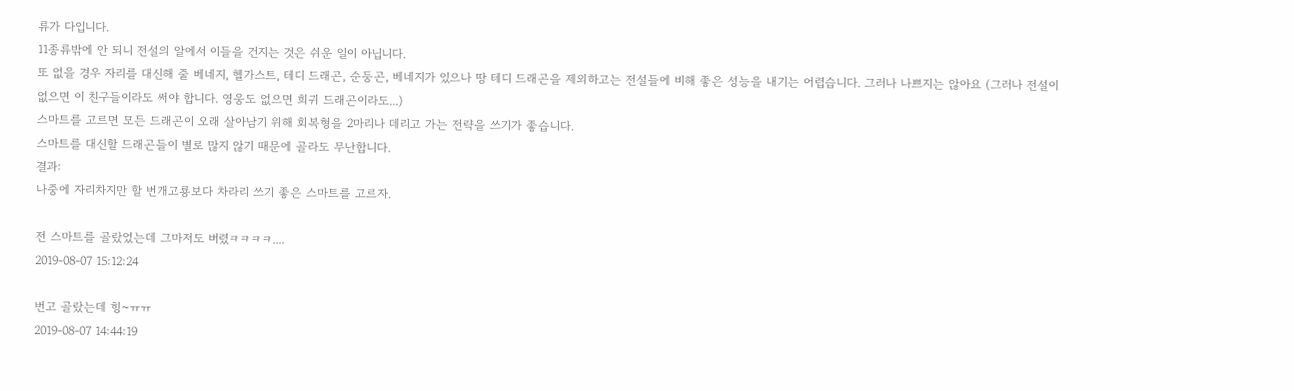류가 다입니다.
11종류밖에 안 되니 전설의 알에서 이들을 건지는 것은 쉬운 일이 아닙니다.
또 없을 경우 자리를 대신해 줄 베네지, 헬가스트, 테디 드래곤, 순둥곤, 베네지가 있으나 땅 테디 드래곤을 제외하고는 전설들에 비해 좋은 성능을 내기는 어렵습니다. 그러나 나쁘지는 않아요 (그러나 전설이 없으면 이 친구들이라도 써야 합니다. 영웅도 없으면 희귀 드래곤이라도...)
스마트를 고르면 모든 드래곤이 오래 살아남기 위해 회복형을 2마리나 데리고 가는 전략을 쓰기가 좋습니다.
스마트를 대신할 드래곤들이 별로 많지 않기 때문에 골라도 무난합니다.
결과:
나중에 자리차지만 할 번개고룡보다 차라리 쓰기 좋은 스마트를 고르자.

전 스마트를 골랐었는데 그마저도 버렸ㅋㅋㅋㅋ....
2019-08-07 15:12:24

번고 골랐는데 힝~ㅠㅠ
2019-08-07 14:44:19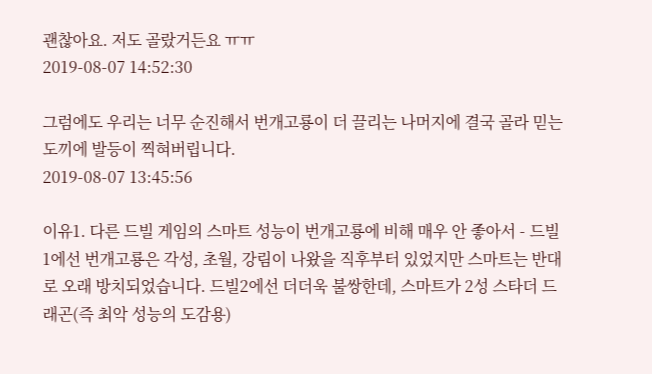괜찮아요. 저도 골랐거든요 ㅠㅠ
2019-08-07 14:52:30

그럼에도 우리는 너무 순진해서 번개고룡이 더 끌리는 나머지에 결국 골라 믿는 도끼에 발등이 찍혀버립니다.
2019-08-07 13:45:56

이유1. 다른 드빌 게임의 스마트 성능이 번개고룡에 비해 매우 안 좋아서 - 드빌1에선 번개고룡은 각성, 초월, 강림이 나왔을 직후부터 있었지만 스마트는 반대로 오래 방치되었습니다. 드빌2에선 더더욱 불쌍한데, 스마트가 2성 스타더 드래곤(즉 최악 성능의 도감용)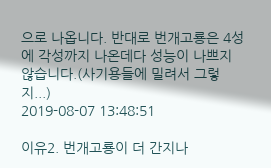으로 나옵니다. 반대로 번개고룡은 4성에 각성까지 나온데다 성능이 나쁘지 않습니다.(사기용들에 밀려서 그렇지...)
2019-08-07 13:48:51

이유2. 번개고룡이 더 간지나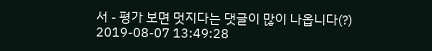서 - 평가 보면 멋지다는 댓글이 많이 나옵니다(?)
2019-08-07 13:49:28